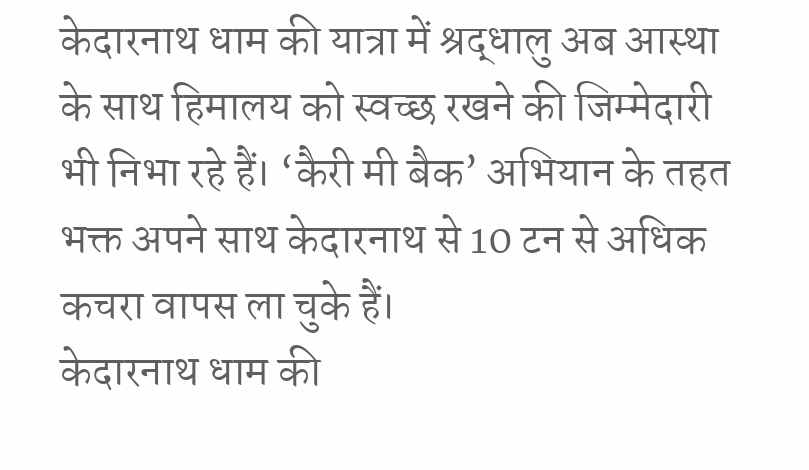केदारनाथ धाम की यात्रा में श्रद्धालु अब आस्था के साथ हिमालय को स्वच्छ रखने की जिम्मेदारी भी निभा रहे हैं। ‘कैरी मी बैक’ अभियान के तहत भक्त अपने साथ केदारनाथ से 10 टन से अधिक कचरा वापस ला चुके हैं।
केदारनाथ धाम की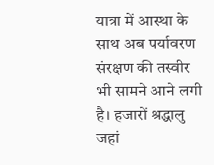यात्रा में आस्था के साथ अब पर्यावरण संरक्षण की तस्वीर भी सामने आने लगी है। हजारों श्रद्धालु जहां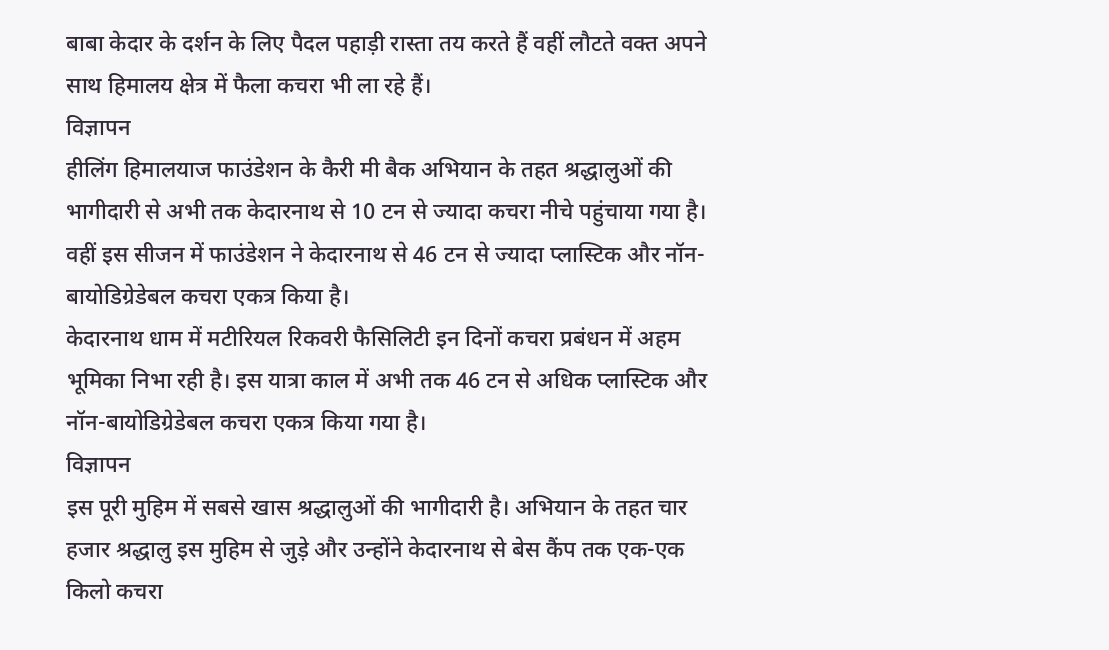बाबा केदार के दर्शन के लिए पैदल पहाड़ी रास्ता तय करते हैं वहीं लौटते वक्त अपने साथ हिमालय क्षेत्र में फैला कचरा भी ला रहे हैं।
विज्ञापन
हीलिंग हिमालयाज फाउंडेशन के कैरी मी बैक अभियान के तहत श्रद्धालुओं की भागीदारी से अभी तक केदारनाथ से 10 टन से ज्यादा कचरा नीचे पहुंचाया गया है। वहीं इस सीजन में फाउंडेशन ने केदारनाथ से 46 टन से ज्यादा प्लास्टिक और नॉन-बायोडिग्रेडेबल कचरा एकत्र किया है।
केदारनाथ धाम में मटीरियल रिकवरी फैसिलिटी इन दिनों कचरा प्रबंधन में अहम भूमिका निभा रही है। इस यात्रा काल में अभी तक 46 टन से अधिक प्लास्टिक और नॉन-बायोडिग्रेडेबल कचरा एकत्र किया गया है।
विज्ञापन
इस पूरी मुहिम में सबसे खास श्रद्धालुओं की भागीदारी है। अभियान के तहत चार हजार श्रद्धालु इस मुहिम से जुड़े और उन्होंने केदारनाथ से बेस कैंप तक एक-एक किलो कचरा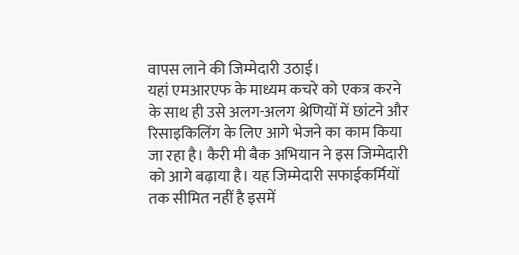वापस लाने की जिम्मेदारी उठाई।
यहां एमआरएफ के माध्यम कचरे को एकत्र करने के साथ ही उसे अलग-अलग श्रेणियों में छांटने और रिसाइकिलिंग के लिए आगे भेजने का काम किया जा रहा है। कैरी मी बैक अभियान ने इस जिम्मेदारी को आगे बढ़ाया है। यह जिम्मेदारी सफाईकर्मियों तक सीमित नहीं है इसमें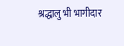श्रद्धालु भी भागीदार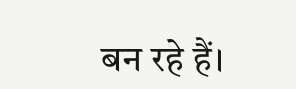बन रहे हैं।